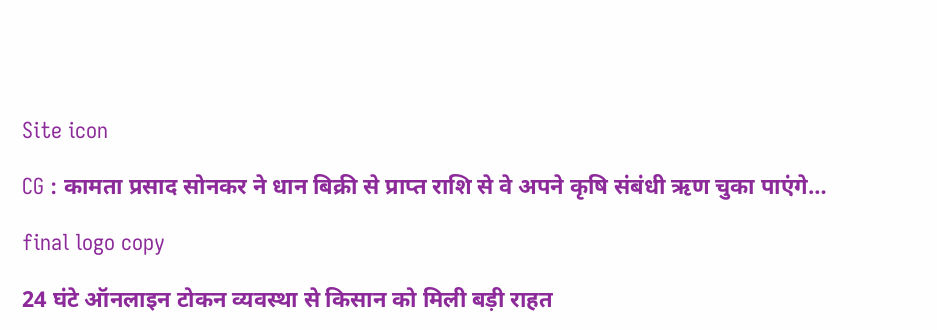Site icon

CG : कामता प्रसाद सोनकर ने धान बिक्री से प्राप्त राशि से वे अपने कृषि संबंधी ऋण चुका पाएंगे…

final logo copy

24 घंटे ऑनलाइन टोकन व्यवस्था से किसान को मिली बड़ी राहत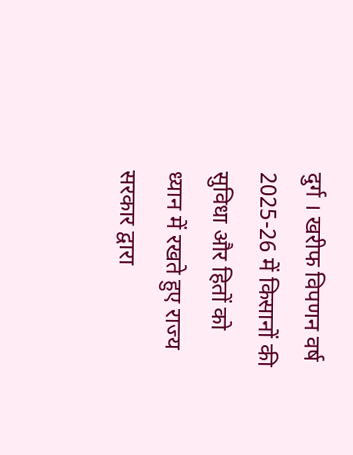दुर्ग । खरीफ विपणन वर्ष 2025-26 में किसानों की सुविधा और हितों को ध्यान में रखते हुए राज्य सरकार द्वारा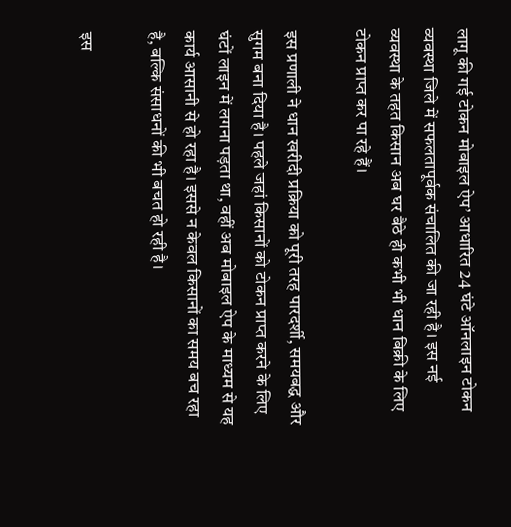लागू की गई टोकन मोबाइल ऐप’ आधारित 24 घंटे ऑनलाइन टोकन व्यवस्था जिले में सफलतापूर्वक संचालित की जा रही है। इस नई व्यवस्था के तहत किसान अब घर बैठे ही कभी भी धान बिक्री के लिए टोकन प्राप्त कर पा रहे हैं।

इस प्रणाली ने धान खरीदी प्रक्रिया को पूरी तरह पारदर्शी, समयबद्ध और सुगम बना दिया है। पहले जहां किसानों को टोकन प्राप्त करने के लिए घंटों लाइन में लगना पड़ता था, वहीं अब मोबाइल ऐप के माध्यम से यह कार्य आसानी से हो रहा है। इससे न केवल किसानों का समय बच रहा है, बल्कि संसाधनों की भी बचत हो रही है।

इस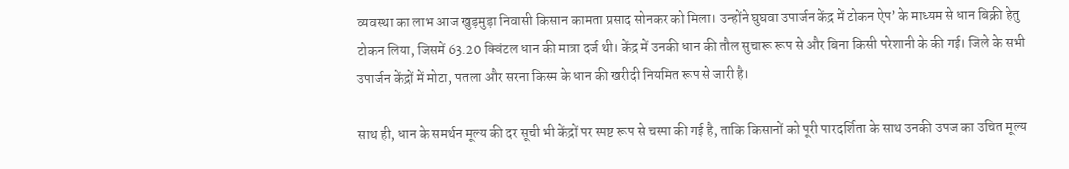व्यवस्था का लाभ आज खुड़मुड़ा निवासी किसान कामता प्रसाद सोनकर को मिला। उन्होंने घुघवा उपार्जन केंद्र में टोकन ऐप’ के माध्यम से धान बिक्री हेतु टोकन लिया, जिसमें 63.20 क्विंटल धान की मात्रा दर्ज थी। केंद्र में उनकी धान की तौल सुचारू रूप से और बिना किसी परेशानी के की गई। जिले के सभी उपार्जन केंद्रों में मोटा, पतला और सरना किस्म के धान की खरीदी नियमित रूप से जारी है।

साथ ही, धान के समर्थन मूल्य की दर सूची भी केंद्रों पर स्पष्ट रूप से चस्पा की गई है, ताकि किसानों को पूरी पारदर्शिता के साथ उनकी उपज का उचित मूल्य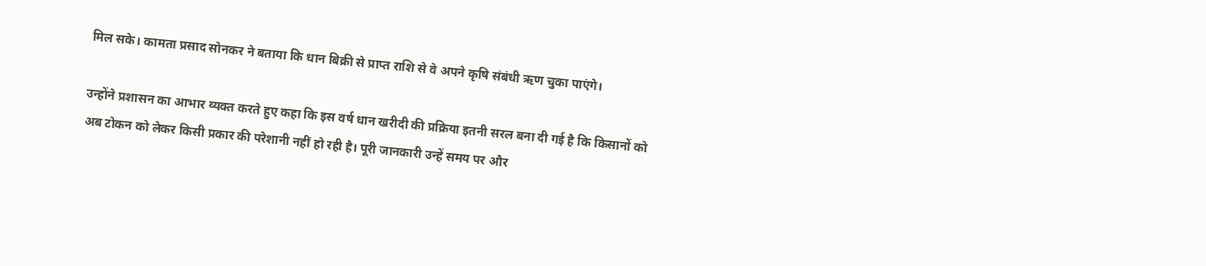मिल सके। कामता प्रसाद सोनकर ने बताया कि धान बिक्री से प्राप्त राशि से वे अपने कृषि संबंधी ऋण चुका पाएंगे।

उन्होंने प्रशासन का आभार व्यक्त करते हुए कहा कि इस वर्ष धान खरीदी की प्रक्रिया इतनी सरल बना दी गई है कि किसानों को अब टोकन को लेकर किसी प्रकार की परेशानी नहीं हो रही है। पूरी जानकारी उन्हें समय पर और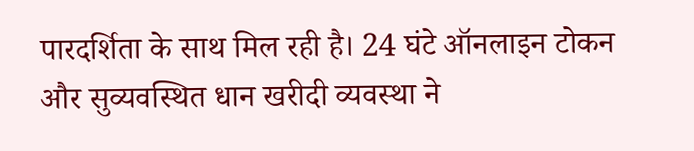पारदर्शिता के साथ मिल रही है। 24 घंटे ऑनलाइन टोकन और सुव्यवस्थित धान खरीदी व्यवस्था ने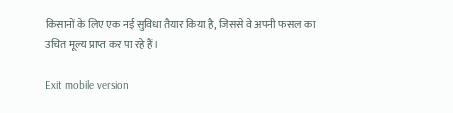किसानों के लिए एक नई सुविधा तैयार किया है, जिससे वे अपनी फसल का उचित मूल्य प्राप्त कर पा रहे हैं।

Exit mobile version